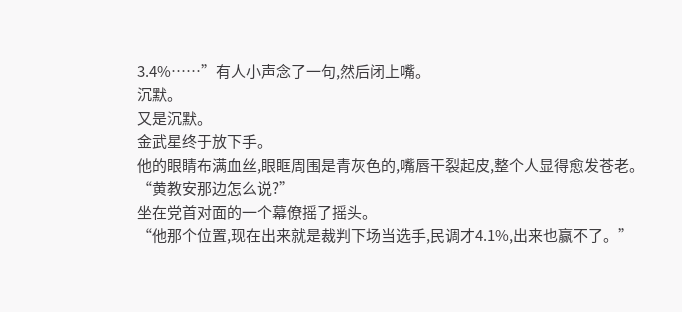3.4%……”有人小声念了一句,然后闭上嘴。
沉默。
又是沉默。
金武星终于放下手。
他的眼睛布满血丝,眼眶周围是青灰色的,嘴唇干裂起皮,整个人显得愈发苍老。
“黄教安那边怎么说?”
坐在党首对面的一个幕僚摇了摇头。
“他那个位置,现在出来就是裁判下场当选手,民调才4.1%,出来也赢不了。”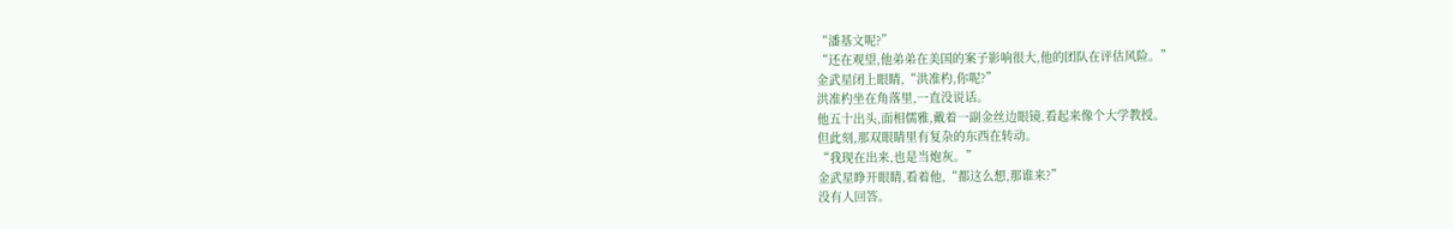“潘基文呢?”
“还在观望,他弟弟在美国的案子影响很大,他的团队在评估风险。”
金武星闭上眼睛,“洪准杓,你呢?”
洪准杓坐在角落里,一直没说话。
他五十出头,面相儒雅,戴着一副金丝边眼镜,看起来像个大学教授。
但此刻,那双眼睛里有复杂的东西在转动。
“我现在出来,也是当炮灰。”
金武星睁开眼睛,看着他,“都这么想,那谁来?”
没有人回答。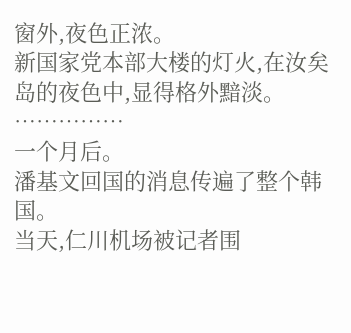窗外,夜色正浓。
新国家党本部大楼的灯火,在汝矣岛的夜色中,显得格外黯淡。
……………
一个月后。
潘基文回国的消息传遍了整个韩国。
当天,仁川机场被记者围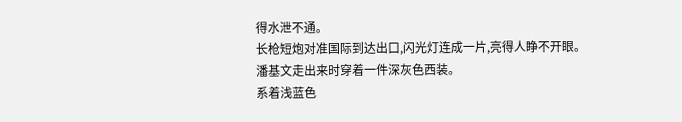得水泄不通。
长枪短炮对准国际到达出口,闪光灯连成一片,亮得人睁不开眼。
潘基文走出来时穿着一件深灰色西装。
系着浅蓝色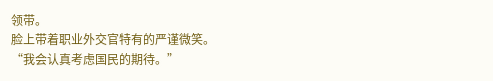领带。
脸上带着职业外交官特有的严谨微笑。
“我会认真考虑国民的期待。”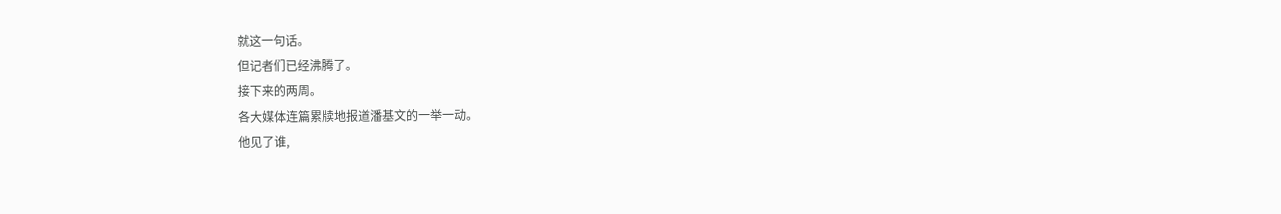就这一句话。
但记者们已经沸腾了。
接下来的两周。
各大媒体连篇累牍地报道潘基文的一举一动。
他见了谁,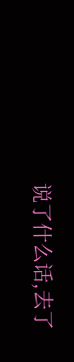说了什么话,去了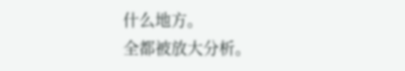什么地方。
全都被放大分析。